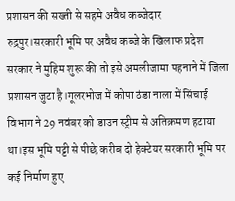प्रशासन की सख्ती से सहमे अवैध कब्जेदार
रुद्रपुर।सरकारी भूमि पर अवैध कब्जे के खिलाफ प्रदेश सरकार ने मुहिम शुरू की तो इसे अमलीजामा पहनाने में जिला प्रशासन जुटा है।गूलरभोज में कोपा ठंडा नाला में सिंचाई विभाग ने 29 नवंबर को डाउन स्ट्रीम से अतिक्रमण हटाया था।इस भूमि पट्टी से पीछे करीब दो हेक्टेयर सरकारी भूमि पर कई निर्माण हुए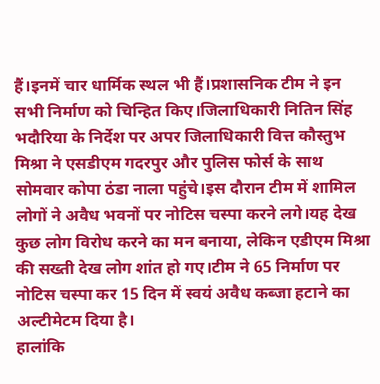हैं।इनमें चार धार्मिक स्थल भी हैं।प्रशासनिक टीम ने इन सभी निर्माण को चिन्हित किए।जिलाधिकारी नितिन सिंह भदौरिया के निर्देश पर अपर जिलाधिकारी वित्त कौस्तुभ मिश्रा ने एसडीएम गदरपुर और पुलिस फोर्स के साथ सोमवार कोपा ठंडा नाला पहुंचे।इस दौरान टीम में शामिल लोगों ने अवैध भवनों पर नोटिस चस्पा करने लगे।यह देख कुछ लोग विरोध करने का मन बनाया, लेकिन एडीएम मिश्रा की सख्ती देख लोग शांत हो गए।टीम ने 65 निर्माण पर नोटिस चस्पा कर 15 दिन में स्वयं अवैध कब्जा हटाने का अल्टीमेटम दिया है।
हालांकि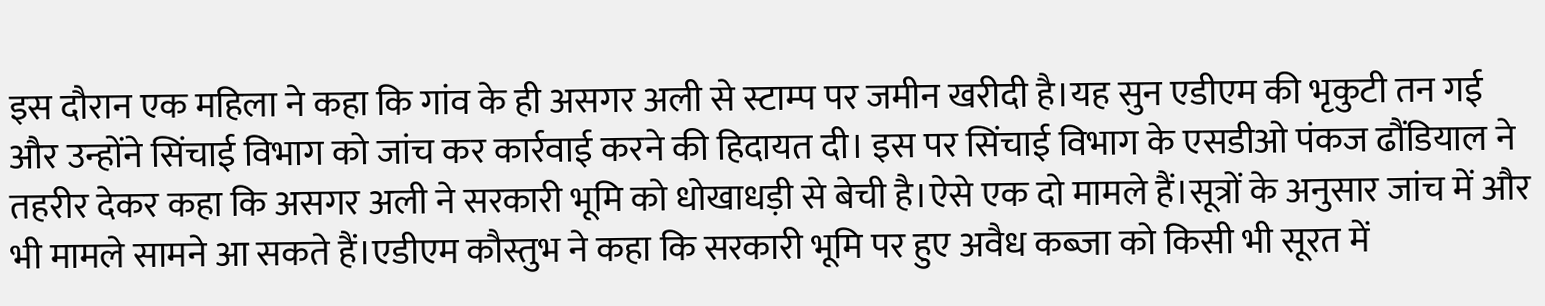इस दौरान एक महिला ने कहा कि गांव के ही असगर अली से स्टाम्प पर जमीन खरीदी है।यह सुन एडीएम की भृकुटी तन गई और उन्होंने सिंचाई विभाग को जांच कर कार्रवाई करने की हिदायत दी। इस पर सिंचाई विभाग के एसडीओ पंकज ढौंडियाल ने तहरीर देकर कहा कि असगर अली ने सरकारी भूमि को धोखाधड़ी से बेची है।ऐसे एक दो मामले हैं।सूत्रों के अनुसार जांच में और भी मामले सामने आ सकते हैं।एडीएम कौस्तुभ ने कहा कि सरकारी भूमि पर हुए अवैध कब्जा को किसी भी सूरत में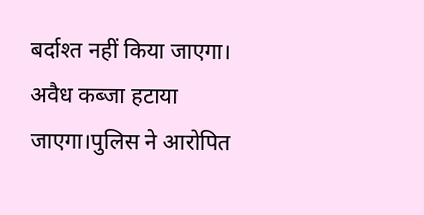बर्दाश्त नहीं किया जाएगा। अवैध कब्जा हटाया जाएगा।पुलिस ने आरोपित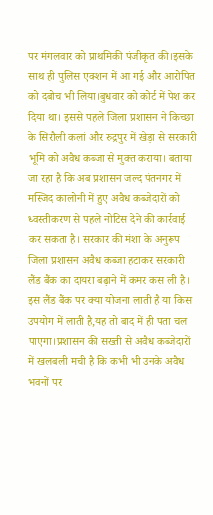पर मंगलवार को प्राथमिकी पंजीकृत की।इसके साथ ही पुलिस एक्शन में आ गई और आरोपित को दबोच भी लिया।बुधवार को कोर्ट में पेश कर दिया था। इससे पहले जिला प्रशासन ने किच्छा के सिरौली कलां और रुद्रपुर में खेड़ा से सरकारी भूमि को अवैध कब्जा से मुक्त कराया। बताया जा रहा है कि अब प्रशासन जल्द पंतनगर में मस्जिद कालोनी में हुए अवैध कब्जेदारों को ध्वस्तीकरण से पहले नोटिस देने की कार्रवाई कर सकता है। सरकार की मंशा के अनुरूप जिला प्रशासन अवैध कब्जा हटाकर सरकारी लैंड बैंक का दायरा बढ़ाने में कमर कस ली है। इस लैंड बैंक पर क्या योजना लाती है या किस उपयोग में लाती है,यह तो बाद में ही पता चल पाएगा।प्रशासन की सख्ती से अवैध कब्जेदारों में खलबली मची है कि कभी भी उनके अवैध भवनों पर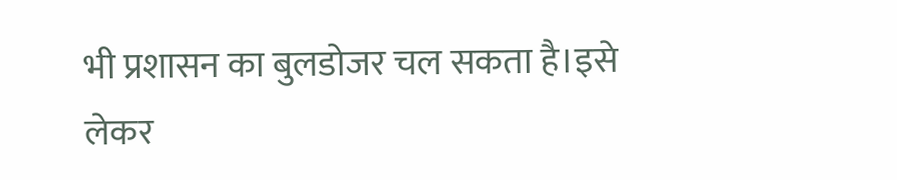भी प्रशासन का बुलडोजर चल सकता है।इसे लेकर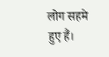लोग सहमे हुए हैं।